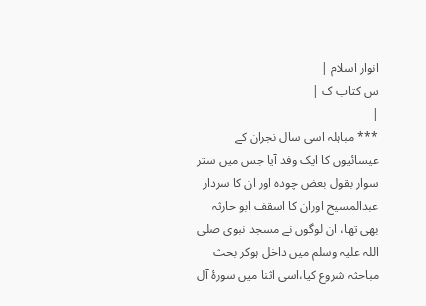انوار اسلام |
س کتاب ک |
|
*** مباہلہ اسی سال نجران کے عیسائیوں کا ایک وفد آیا جس میں ستر سوار بقول بعض چودہ اور ان کا سردار عبدالمسیح اوران کا اسقف ابو حارثہ بھی تھا، ان لوگوں نے مسجد نبوی صلی اللہ علیہ وسلم میں داخل ہوکر بحث مباحثہ شروع کیا،اسی اثنا میں سورۂ آل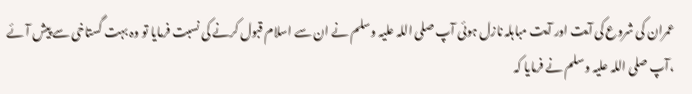عمران کی شروع کی آیت اور آیت مباہلہ نازل ہوئی آپ صلی اللہ علیہ وسلم نے ان سے اسلام قبول کرنے کی نسبت فرمایا تو وہ بہت گستاخی سے پیش آئے ،آپ صلی اللہ علیہ وسلم نے فرمایا کہ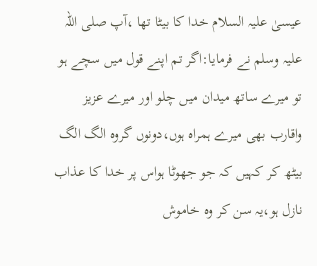عیسیٰ علیہ السلام خدا کا بیٹا تھا ،آپ صلی اللہ علیہ وسلم نے فرمایا:اگر تم اپنے قول میں سچے ہو تو میرے ساتھ میدان میں چلو اور میرے عزیز واقارب بھی میرے ہمراہ ہوں،دونوں گروہ الگ الگ بیٹھ کر کہیں کہ جو جھوٹا ہواس پر خدا کا عذاب نازل ہو،یہ سن کر وہ خاموش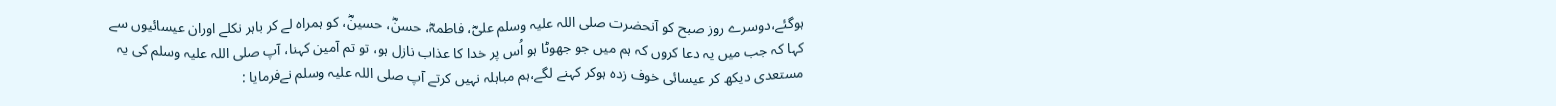ہوگئے،دوسرے روز صبح کو آنحضرت صلی اللہ علیہ وسلم علیؓ، فاطمہؓ، حسنؓ، حسینؓ، کو ہمراہ لے کر باہر نکلے اوران عیسائیوں سے کہا کہ جب میں یہ دعا کروں کہ ہم میں جو جھوٹا ہو اُس پر خدا کا عذاب نازل ہو، تو تم آمین کہنا، آپ صلی اللہ علیہ وسلم کی یہ مستعدی دیکھ کر عیسائی خوف زدہ ہوکر کہنے لگے،ہم مباہلہ نہیں کرتے آپ صلی اللہ علیہ وسلم نےفرمایا :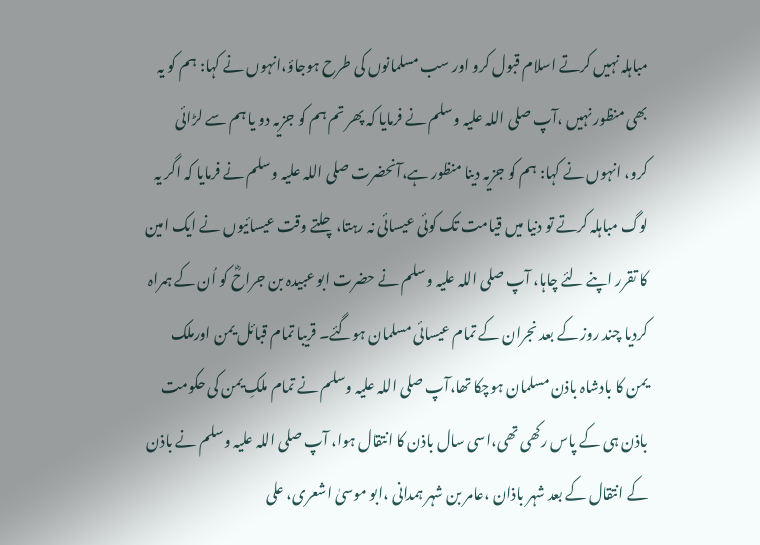مباہلہ نہیں کرتے اسلام قبول کرو اور سب مسلمانوں کی طرح ہوجاؤ،انہوں نے کہا: ہم کو یہ بھی منظور نہیں ،آپ صلی اللہ علیہ وسلم نے فرمایا کہ پھر تم ہم کو جزیہ دو یا ہم سے لڑائی کرو، انہوں نے کہا: ہم کو جزیہ دینا منظور ہے،آنحضرت صلی اللہ علیہ وسلم نے فرمایا کہ اگر یہ لوگ مباہلہ کرتے تو دنیا میں قیامت تک کوئی عیسائی نہ رہتا،چلتے وقت عیسائیوں نے ایک امین کا تقرر اپنے لئے چاہا، آپ صلی اللہ علیہ وسلم نے حضرت ابو عبیدہ بن جراحؓ کو اُن کے ہمراہ کردیا چند روز کے بعد نجران کے تمام عیسائی مسلمان ہوگئے۔ قریبا تمام قبائل یمن اورملک یمن کا بادشاہ باذن مسلمان ہوچکا تھا،آپ صلی اللہ علیہ وسلم نے تمام ملکِ یمن کی حکومت باذن ہی کے پاس رکھی تھی،اسی سال باذن کا انتقال ہوا، آپ صلی اللہ علیہ وسلم نے باذن کے انتقال کے بعد شہر باذان ،عامر بن شہر ہمدانی ،ابو موسیٰ اشعری، علی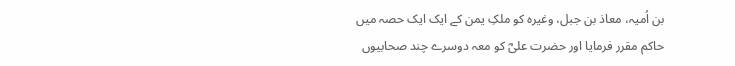بن اُمیہ، معاذ بن جبل، وغیرہ کو ملکِ یمن کے ایک ایک حصہ میں حاکم مقرر فرمایا اور حضرت علیؓ کو معہ دوسرے چند صحابیوں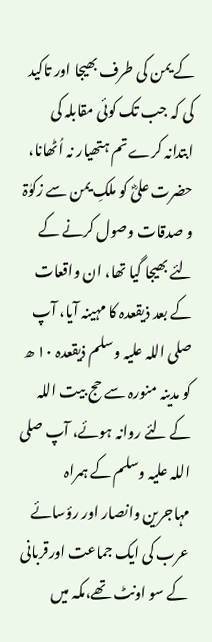کے یمن کی طرف بھیجا اور تاکید کی کہ جب تک کوئی مقابلہ کی ابتدانہ کرے تم ہتھیار نہ اُٹھانا، حضرت علیؓ کو ملکِ یمن سے زکوٰۃ و صدقات وصول کرنے کے لئے بھیجا گیا تھا، ان واقعات کے بعد ذیقعدہ کا مہینہ آیا، آپ صلی اللہ علیہ وسلم ذیقعدہ ۱۰ ھ کو مدینہ منورہ سے حج بیت اللہ کے لئے روانہ ہوئے، آپ صلی اللہ علیہ وسلم کے ہمراہ مہاجرین وانصار اور رؤسائے عرب کی ایک جماعت اورقربانی کے سو اونٹ تھے،مکہ میں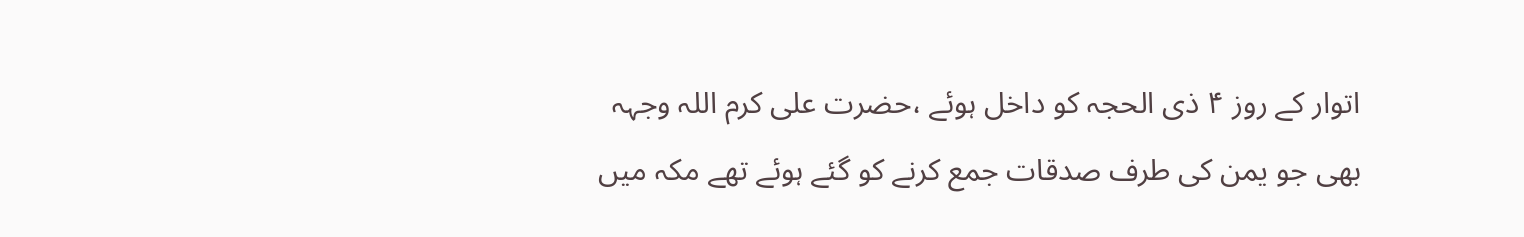اتوار کے روز ۴ ذی الحجہ کو داخل ہوئے ،حضرت علی کرم اللہ وجہہ بھی جو یمن کی طرف صدقات جمع کرنے کو گئے ہوئے تھے مکہ میں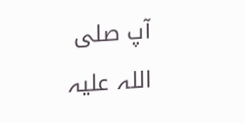آپ صلی اللہ علیہ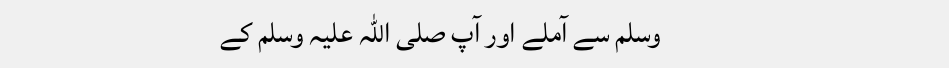وسلم سے آملے اور آپ صلی اللہ علیہ وسلم کے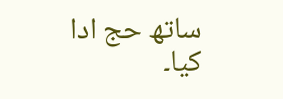ساتھ حج ادا کیا۔